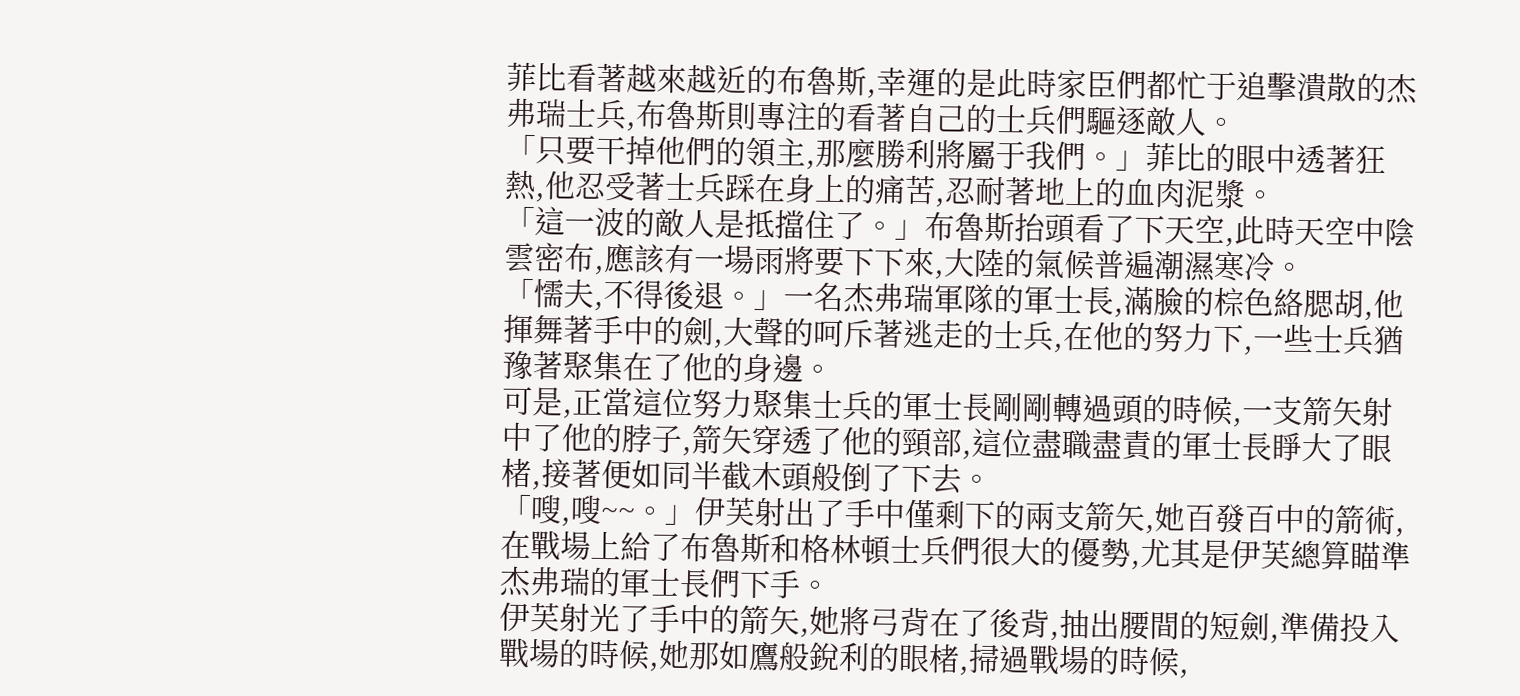菲比看著越來越近的布魯斯,幸運的是此時家臣們都忙于追擊潰散的杰弗瑞士兵,布魯斯則專注的看著自己的士兵們驅逐敵人。
「只要干掉他們的領主,那麼勝利將屬于我們。」菲比的眼中透著狂熱,他忍受著士兵踩在身上的痛苦,忍耐著地上的血肉泥漿。
「這一波的敵人是抵擋住了。」布魯斯抬頭看了下天空,此時天空中陰雲密布,應該有一場雨將要下下來,大陸的氣候普遍潮濕寒冷。
「懦夫,不得後退。」一名杰弗瑞軍隊的軍士長,滿臉的棕色絡腮胡,他揮舞著手中的劍,大聲的呵斥著逃走的士兵,在他的努力下,一些士兵猶豫著聚集在了他的身邊。
可是,正當這位努力聚集士兵的軍士長剛剛轉過頭的時候,一支箭矢射中了他的脖子,箭矢穿透了他的頸部,這位盡職盡責的軍士長睜大了眼楮,接著便如同半截木頭般倒了下去。
「嗖,嗖~~。」伊芙射出了手中僅剩下的兩支箭矢,她百發百中的箭術,在戰場上給了布魯斯和格林頓士兵們很大的優勢,尤其是伊芙總算瞄準杰弗瑞的軍士長們下手。
伊芙射光了手中的箭矢,她將弓背在了後背,抽出腰間的短劍,準備投入戰場的時候,她那如鷹般銳利的眼楮,掃過戰場的時候,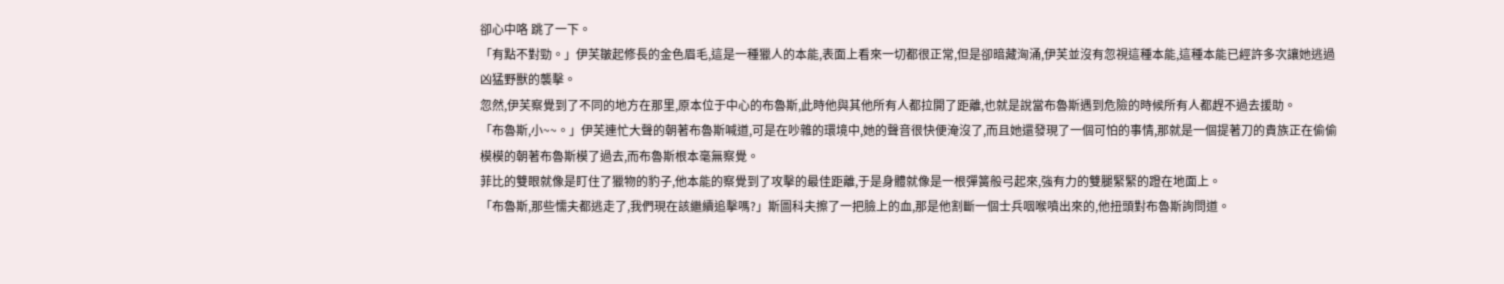卻心中咯 跳了一下。
「有點不對勁。」伊芙皺起修長的金色眉毛,這是一種獵人的本能,表面上看來一切都很正常,但是卻暗藏洶涌,伊芙並沒有忽視這種本能,這種本能已經許多次讓她逃過凶猛野獸的襲擊。
忽然,伊芙察覺到了不同的地方在那里,原本位于中心的布魯斯,此時他與其他所有人都拉開了距離,也就是說當布魯斯遇到危險的時候所有人都趕不過去援助。
「布魯斯,小~~。」伊芙連忙大聲的朝著布魯斯喊道,可是在吵雜的環境中,她的聲音很快便淹沒了,而且她還發現了一個可怕的事情,那就是一個提著刀的貴族正在偷偷模模的朝著布魯斯模了過去,而布魯斯根本毫無察覺。
菲比的雙眼就像是盯住了獵物的豹子,他本能的察覺到了攻擊的最佳距離,于是身體就像是一根彈簧般弓起來,強有力的雙腿緊緊的蹬在地面上。
「布魯斯,那些懦夫都逃走了,我們現在該繼續追擊嗎?」斯圖科夫擦了一把臉上的血,那是他割斷一個士兵咽喉噴出來的,他扭頭對布魯斯詢問道。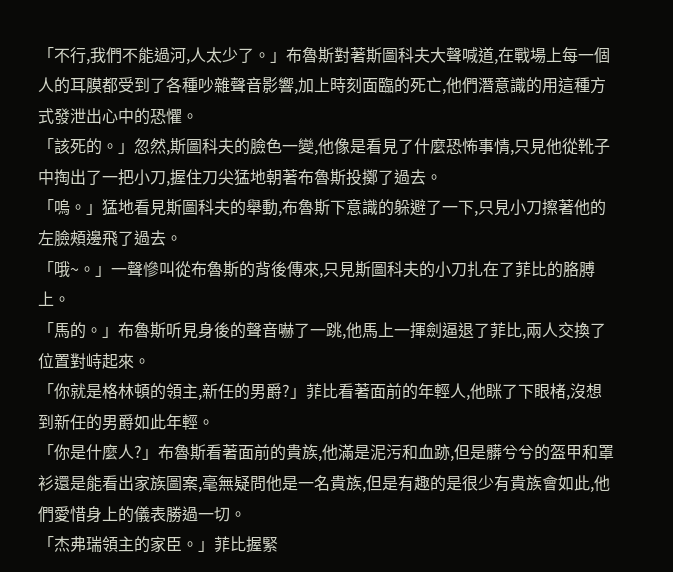「不行,我們不能過河,人太少了。」布魯斯對著斯圖科夫大聲喊道,在戰場上每一個人的耳膜都受到了各種吵雜聲音影響,加上時刻面臨的死亡,他們潛意識的用這種方式發泄出心中的恐懼。
「該死的。」忽然,斯圖科夫的臉色一變,他像是看見了什麼恐怖事情,只見他從靴子中掏出了一把小刀,握住刀尖猛地朝著布魯斯投擲了過去。
「嗚。」猛地看見斯圖科夫的舉動,布魯斯下意識的躲避了一下,只見小刀擦著他的左臉頰邊飛了過去。
「哦~。」一聲慘叫從布魯斯的背後傳來,只見斯圖科夫的小刀扎在了菲比的胳膊上。
「馬的。」布魯斯听見身後的聲音嚇了一跳,他馬上一揮劍逼退了菲比,兩人交換了位置對峙起來。
「你就是格林頓的領主,新任的男爵?」菲比看著面前的年輕人,他眯了下眼楮,沒想到新任的男爵如此年輕。
「你是什麼人?」布魯斯看著面前的貴族,他滿是泥污和血跡,但是髒兮兮的盔甲和罩衫還是能看出家族圖案,毫無疑問他是一名貴族,但是有趣的是很少有貴族會如此,他們愛惜身上的儀表勝過一切。
「杰弗瑞領主的家臣。」菲比握緊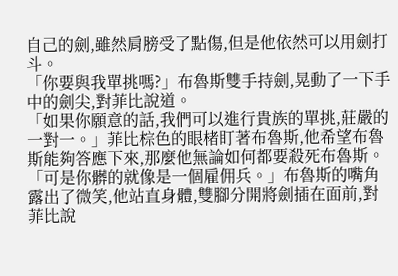自己的劍,雖然肩膀受了點傷,但是他依然可以用劍打斗。
「你要與我單挑嗎?」布魯斯雙手持劍,晃動了一下手中的劍尖,對菲比說道。
「如果你願意的話,我們可以進行貴族的單挑,莊嚴的一對一。」菲比棕色的眼楮盯著布魯斯,他希望布魯斯能夠答應下來,那麼他無論如何都要殺死布魯斯。
「可是你髒的就像是一個雇佣兵。」布魯斯的嘴角露出了微笑,他站直身體,雙腳分開將劍插在面前,對菲比說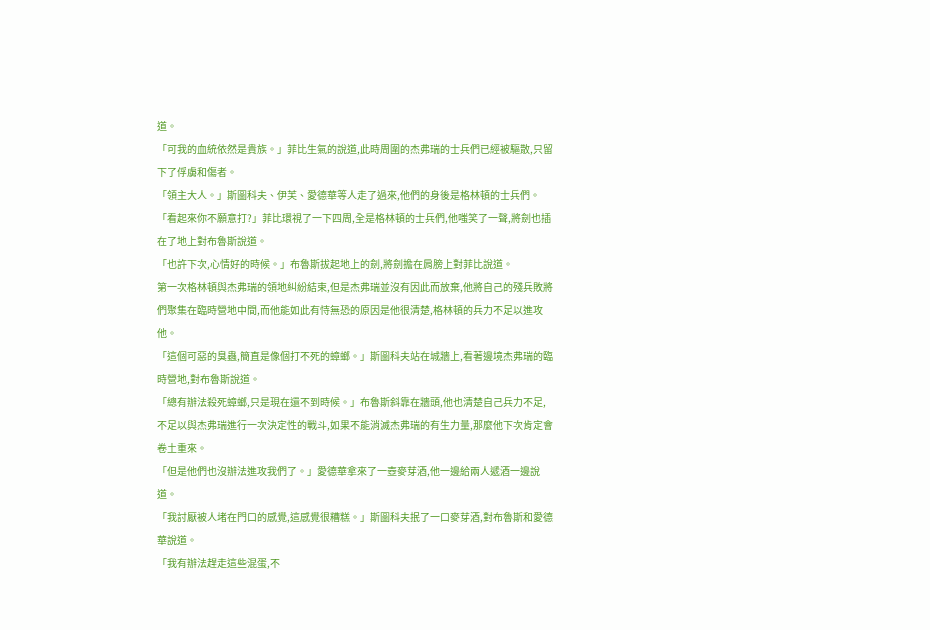道。
「可我的血統依然是貴族。」菲比生氣的說道,此時周圍的杰弗瑞的士兵們已經被驅散,只留下了俘虜和傷者。
「領主大人。」斯圖科夫、伊芙、愛德華等人走了過來,他們的身後是格林頓的士兵們。
「看起來你不願意打?」菲比環視了一下四周,全是格林頓的士兵們,他嗤笑了一聲,將劍也插在了地上對布魯斯說道。
「也許下次,心情好的時候。」布魯斯拔起地上的劍,將劍擔在肩膀上對菲比說道。
第一次格林頓與杰弗瑞的領地糾紛結束,但是杰弗瑞並沒有因此而放棄,他將自己的殘兵敗將們聚集在臨時營地中間,而他能如此有恃無恐的原因是他很清楚,格林頓的兵力不足以進攻他。
「這個可惡的臭蟲,簡直是像個打不死的蟑螂。」斯圖科夫站在城牆上,看著邊境杰弗瑞的臨時營地,對布魯斯說道。
「總有辦法殺死蟑螂,只是現在還不到時候。」布魯斯斜靠在牆頭,他也清楚自己兵力不足,不足以與杰弗瑞進行一次決定性的戰斗,如果不能消滅杰弗瑞的有生力量,那麼他下次肯定會卷土重來。
「但是他們也沒辦法進攻我們了。」愛德華拿來了一壺麥芽酒,他一邊給兩人遞酒一邊說道。
「我討厭被人堵在門口的感覺,這感覺很糟糕。」斯圖科夫抿了一口麥芽酒,對布魯斯和愛德華說道。
「我有辦法趕走這些混蛋,不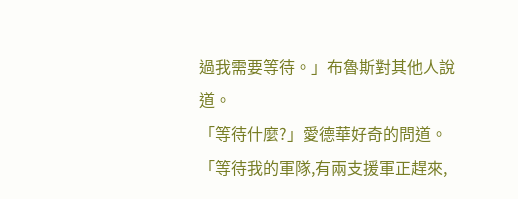過我需要等待。」布魯斯對其他人說道。
「等待什麼?」愛德華好奇的問道。
「等待我的軍隊,有兩支援軍正趕來,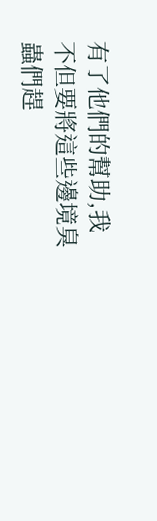有了他們的幫助,我不但要將這些邊境臭蟲們趕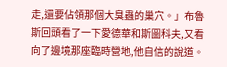走,還要佔領那個大臭蟲的巢穴。」布魯斯回頭看了一下愛德華和斯圖科夫,又看向了邊境那座臨時營地,他自信的說道。